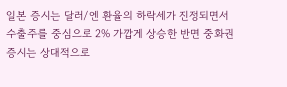일본 증시는 달러/엔 환율의 하락세가 진정되면서 수출주를 중심으로 2% 가깝게 상승한 반면 중화권 증시는 상대적으로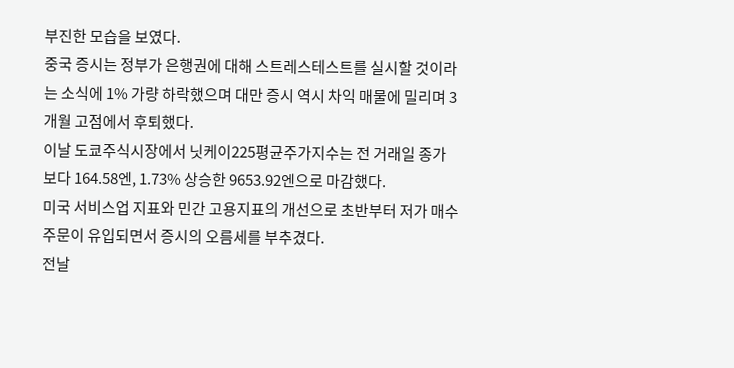부진한 모습을 보였다.
중국 증시는 정부가 은행권에 대해 스트레스테스트를 실시할 것이라는 소식에 1% 가량 하락했으며 대만 증시 역시 차익 매물에 밀리며 3개월 고점에서 후퇴했다.
이날 도쿄주식시장에서 닛케이225평균주가지수는 전 거래일 종가보다 164.58엔, 1.73% 상승한 9653.92엔으로 마감했다.
미국 서비스업 지표와 민간 고용지표의 개선으로 초반부터 저가 매수 주문이 유입되면서 증시의 오름세를 부추겼다.
전날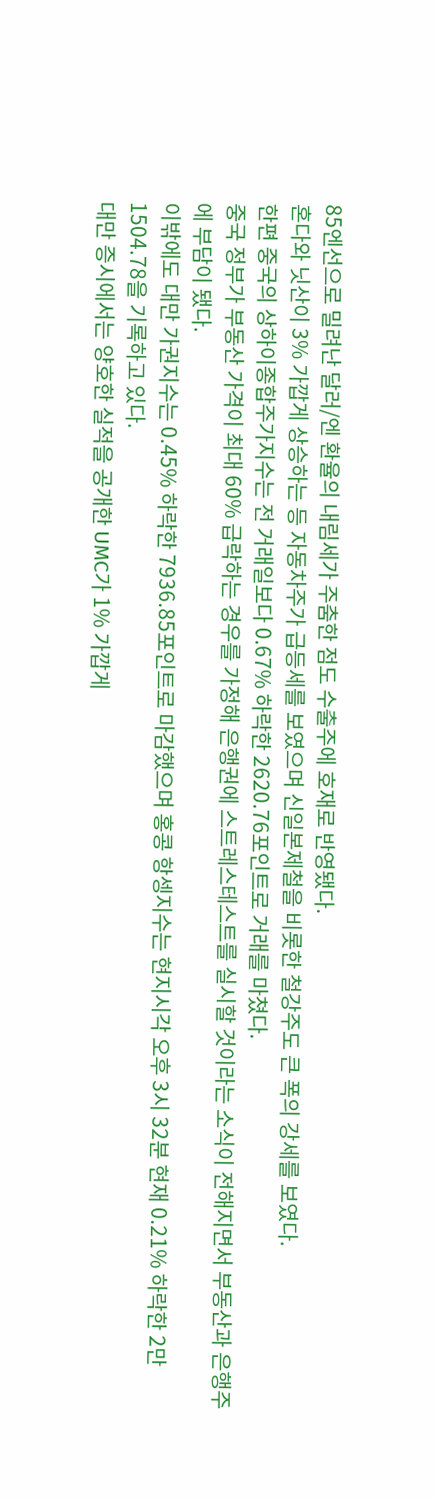85엔선으로 밀려난 달러/엔 환율의 내림세가 주춤한 점도 수출주에 호재로 반영됐다.
혼다와 닛산이 3% 가깝게 상승하는 등 자동차주가 급등세를 보였으며 신일본제철을 비롯한 철강주도 큰 폭의 강세를 보였다.
한편 중국의 상하이종합주가지수는 전 거래일보다 0.67% 하락한 2620.76포인트로 거래를 마쳤다.
중국 정부가 부동산 가격이 최대 60% 급락하는 경우를 가정해 은행권에 스트레스테스트를 실시할 것이라는 소식이 전해지면서 부동산과 은행주에 부담이 됐다.
이밖에도 대만 가권지수는 0.45% 하락한 7936.85포인트로 마감했으며 홍콩 항셍지수는 현지시각 오후 3시 32분 현재 0.21% 하락한 2만 1504.78을 기록하고 있다.
대만 증시에서는 양호한 실적을 공개한 UMC가 1% 가깝게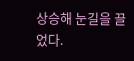상승해 눈길을 끌었다.